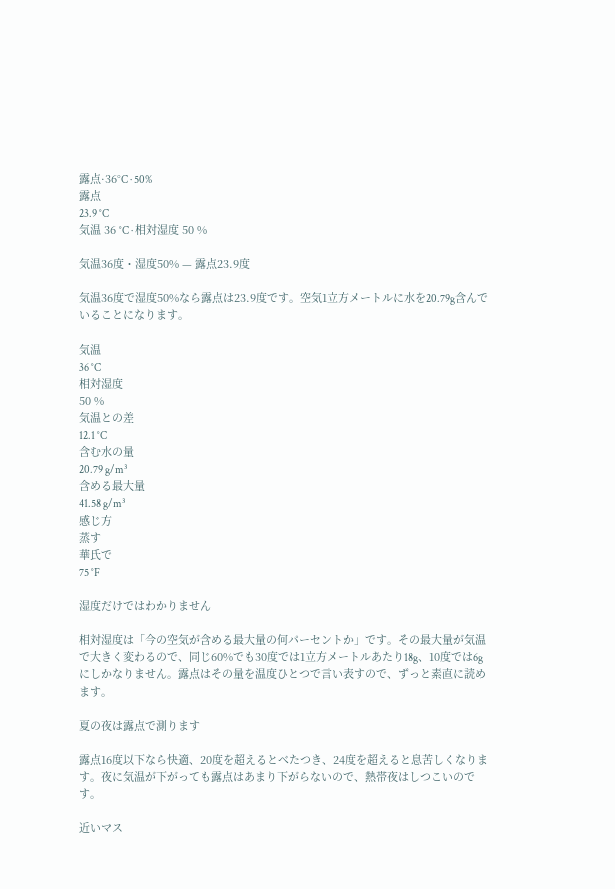露点·36°C · 50%
露点
23.9 °C
気温 36 °C · 相対湿度 50 %

気温36度・湿度50% — 露点23.9度

気温36度で湿度50%なら露点は23.9度です。空気1立方メートルに水を20.79g含んでいることになります。

気温
36 °C
相対湿度
50 %
気温との差
12.1 °C
含む水の量
20.79 g/m³
含める最大量
41.58 g/m³
感じ方
蒸す
華氏で
75 °F

湿度だけではわかりません

相対湿度は「今の空気が含める最大量の何パーセントか」です。その最大量が気温で大きく変わるので、同じ60%でも30度では1立方メートルあたり18g、10度では6gにしかなりません。露点はその量を温度ひとつで言い表すので、ずっと素直に読めます。

夏の夜は露点で測ります

露点16度以下なら快適、20度を超えるとべたつき、24度を超えると息苦しくなります。夜に気温が下がっても露点はあまり下がらないので、熱帯夜はしつこいのです。

近いマス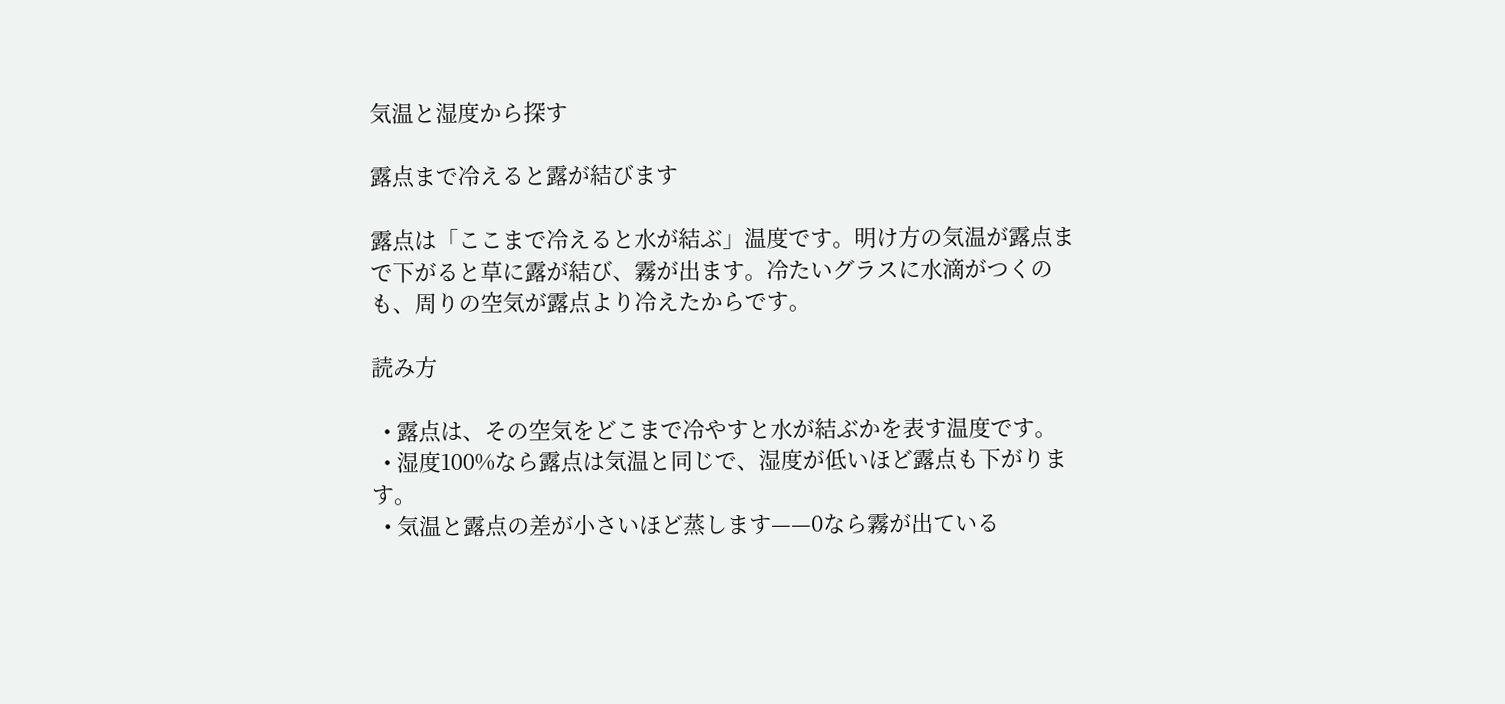気温と湿度から探す

露点まで冷えると露が結びます

露点は「ここまで冷えると水が結ぶ」温度です。明け方の気温が露点まで下がると草に露が結び、霧が出ます。冷たいグラスに水滴がつくのも、周りの空気が露点より冷えたからです。

読み方

  • 露点は、その空気をどこまで冷やすと水が結ぶかを表す温度です。
  • 湿度100%なら露点は気温と同じで、湿度が低いほど露点も下がります。
  • 気温と露点の差が小さいほど蒸します——0なら霧が出ている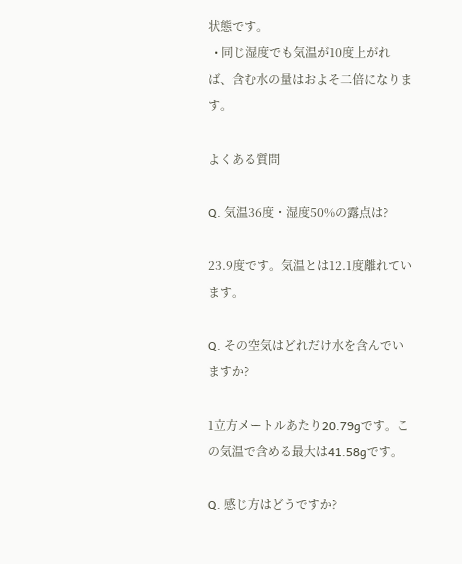状態です。
  • 同じ湿度でも気温が10度上がれば、含む水の量はおよそ二倍になります。

よくある質問

Q. 気温36度・湿度50%の露点は?

23.9度です。気温とは12.1度離れています。

Q. その空気はどれだけ水を含んでいますか?

1立方メートルあたり20.79gです。この気温で含める最大は41.58gです。

Q. 感じ方はどうですか?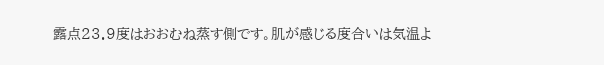露点23.9度はおおむね蒸す側です。肌が感じる度合いは気温よ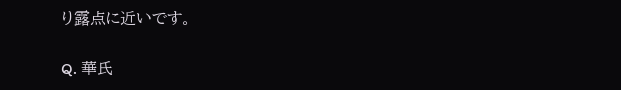り露点に近いです。

Q. 華氏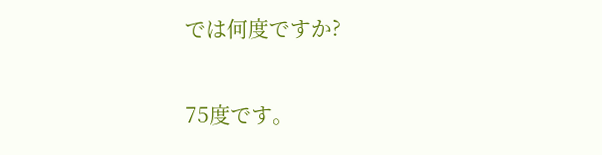では何度ですか?

75度です。